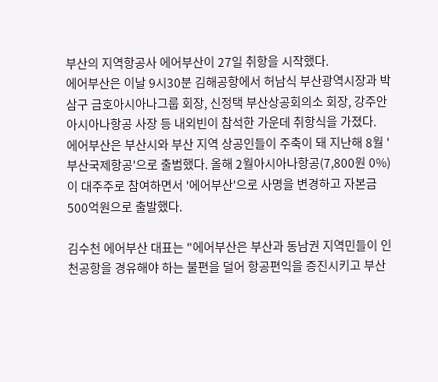부산의 지역항공사 에어부산이 27일 취항을 시작했다.
에어부산은 이날 9시30분 김해공항에서 허남식 부산광역시장과 박삼구 금호아시아나그룹 회장, 신정택 부산상공회의소 회장, 강주안 아시아나항공 사장 등 내외빈이 참석한 가운데 취항식을 가졌다.
에어부산은 부산시와 부산 지역 상공인들이 주축이 돼 지난해 8월 '부산국제항공'으로 출범했다. 올해 2월아시아나항공(7,800원 0%)이 대주주로 참여하면서 '에어부산'으로 사명을 변경하고 자본금 500억원으로 출발했다.

김수천 에어부산 대표는 "에어부산은 부산과 동남권 지역민들이 인천공항을 경유해야 하는 불편을 덜어 항공편익을 증진시키고 부산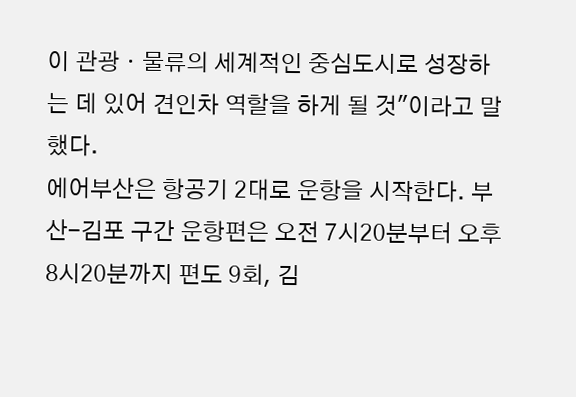이 관광ㆍ물류의 세계적인 중심도시로 성장하는 데 있어 견인차 역할을 하게 될 것"이라고 말했다.
에어부산은 항공기 2대로 운항을 시작한다. 부산-김포 구간 운항편은 오전 7시20분부터 오후 8시20분까지 편도 9회, 김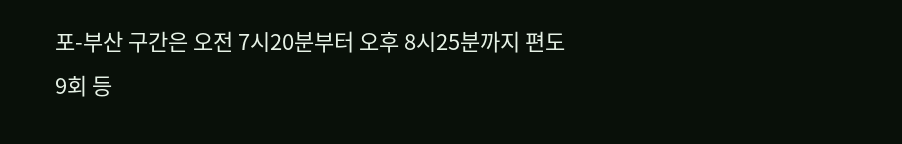포-부산 구간은 오전 7시20분부터 오후 8시25분까지 편도 9회 등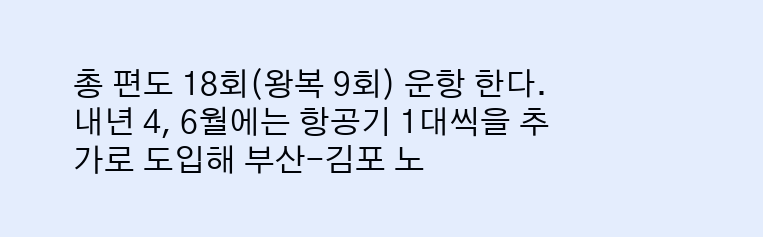총 편도 18회(왕복 9회) 운항 한다.
내년 4, 6월에는 항공기 1대씩을 추가로 도입해 부산-김포 노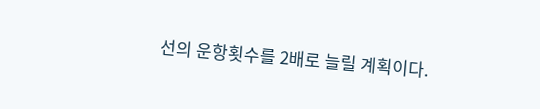선의 운항횟수를 2배로 늘릴 계획이다.